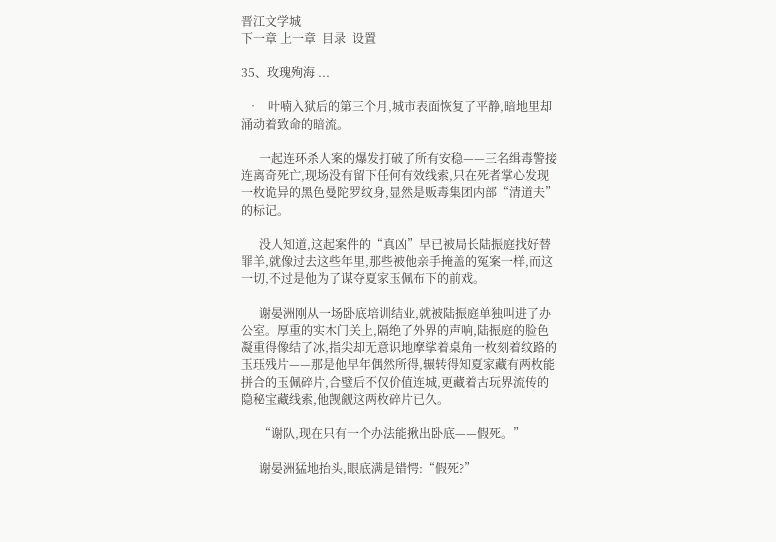晋江文学城
下一章 上一章  目录  设置

35、玫瑰殉海 ...

  •   叶喃入狱后的第三个月,城市表面恢复了平静,暗地里却涌动着致命的暗流。

      一起连环杀人案的爆发打破了所有安稳——三名缉毒警接连离奇死亡,现场没有留下任何有效线索,只在死者掌心发现一枚诡异的黑色曼陀罗纹身,显然是贩毒集团内部“清道夫”的标记。

      没人知道,这起案件的“真凶”早已被局长陆振庭找好替罪羊,就像过去这些年里,那些被他亲手掩盖的冤案一样,而这一切,不过是他为了谋夺夏家玉佩布下的前戏。

      谢晏洲刚从一场卧底培训结业,就被陆振庭单独叫进了办公室。厚重的实木门关上,隔绝了外界的声响,陆振庭的脸色凝重得像结了冰,指尖却无意识地摩挲着桌角一枚刻着纹路的玉珏残片——那是他早年偶然所得,辗转得知夏家藏有两枚能拼合的玉佩碎片,合璧后不仅价值连城,更藏着古玩界流传的隐秘宝藏线索,他觊觎这两枚碎片已久。

      “谢队,现在只有一个办法能揪出卧底——假死。”

      谢晏洲猛地抬头,眼底满是错愕:“假死?”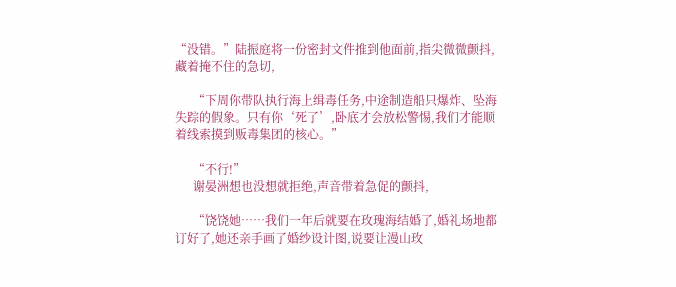“没错。”陆振庭将一份密封文件推到他面前,指尖微微颤抖,藏着掩不住的急切,

      “下周你带队执行海上缉毒任务,中途制造船只爆炸、坠海失踪的假象。只有你‘死了’,卧底才会放松警惕,我们才能顺着线索摸到贩毒集团的核心。”

      “不行!”
      谢晏洲想也没想就拒绝,声音带着急促的颤抖,

      “饶饶她……我们一年后就要在玫瑰海结婚了,婚礼场地都订好了,她还亲手画了婚纱设计图,说要让漫山玫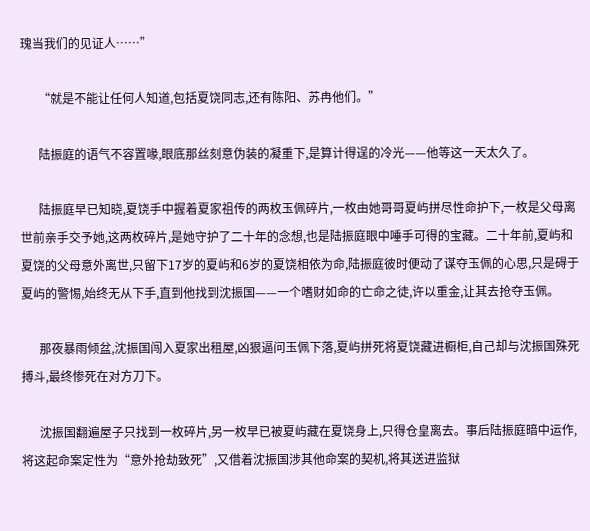瑰当我们的见证人……”

      “就是不能让任何人知道,包括夏饶同志,还有陈阳、苏冉他们。”

      陆振庭的语气不容置喙,眼底那丝刻意伪装的凝重下,是算计得逞的冷光——他等这一天太久了。

      陆振庭早已知晓,夏饶手中握着夏家祖传的两枚玉佩碎片,一枚由她哥哥夏屿拼尽性命护下,一枚是父母离世前亲手交予她,这两枚碎片,是她守护了二十年的念想,也是陆振庭眼中唾手可得的宝藏。二十年前,夏屿和夏饶的父母意外离世,只留下17岁的夏屿和6岁的夏饶相依为命,陆振庭彼时便动了谋夺玉佩的心思,只是碍于夏屿的警惕,始终无从下手,直到他找到沈振国——一个嗜财如命的亡命之徒,许以重金,让其去抢夺玉佩。

      那夜暴雨倾盆,沈振国闯入夏家出租屋,凶狠逼问玉佩下落,夏屿拼死将夏饶藏进橱柜,自己却与沈振国殊死搏斗,最终惨死在对方刀下。

      沈振国翻遍屋子只找到一枚碎片,另一枚早已被夏屿藏在夏饶身上,只得仓皇离去。事后陆振庭暗中运作,将这起命案定性为“意外抢劫致死”,又借着沈振国涉其他命案的契机,将其送进监狱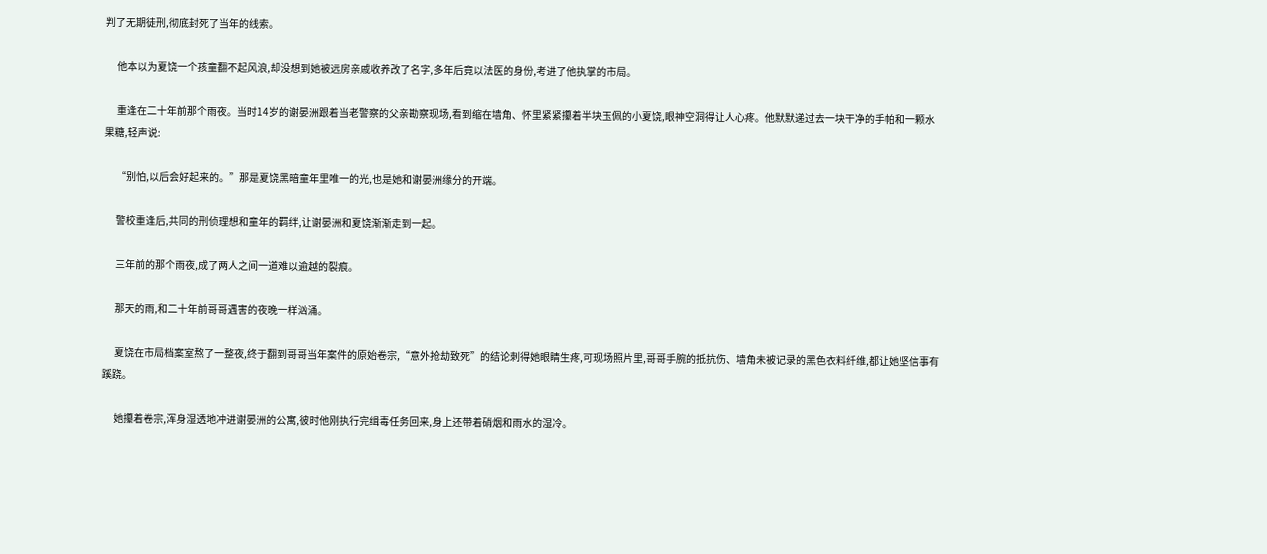判了无期徒刑,彻底封死了当年的线索。

      他本以为夏饶一个孩童翻不起风浪,却没想到她被远房亲戚收养改了名字,多年后竟以法医的身份,考进了他执掌的市局。

      重逢在二十年前那个雨夜。当时14岁的谢晏洲跟着当老警察的父亲勘察现场,看到缩在墙角、怀里紧紧攥着半块玉佩的小夏饶,眼神空洞得让人心疼。他默默递过去一块干净的手帕和一颗水果糖,轻声说:

      “别怕,以后会好起来的。”那是夏饶黑暗童年里唯一的光,也是她和谢晏洲缘分的开端。

      警校重逢后,共同的刑侦理想和童年的羁绊,让谢晏洲和夏饶渐渐走到一起。

      三年前的那个雨夜,成了两人之间一道难以逾越的裂痕。

      那天的雨,和二十年前哥哥遇害的夜晚一样汹涌。

      夏饶在市局档案室熬了一整夜,终于翻到哥哥当年案件的原始卷宗,“意外抢劫致死”的结论刺得她眼睛生疼,可现场照片里,哥哥手腕的抵抗伤、墙角未被记录的黑色衣料纤维,都让她坚信事有蹊跷。

      她攥着卷宗,浑身湿透地冲进谢晏洲的公寓,彼时他刚执行完缉毒任务回来,身上还带着硝烟和雨水的湿冷。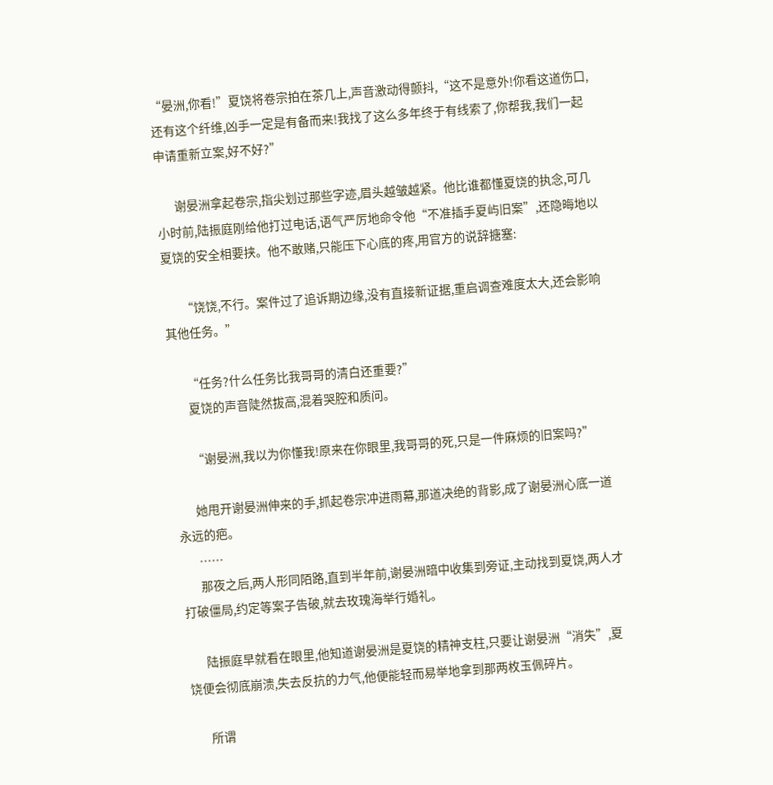“晏洲,你看!”夏饶将卷宗拍在茶几上,声音激动得颤抖,“这不是意外!你看这道伤口,还有这个纤维,凶手一定是有备而来!我找了这么多年终于有线索了,你帮我,我们一起申请重新立案,好不好?”

      谢晏洲拿起卷宗,指尖划过那些字迹,眉头越皱越紧。他比谁都懂夏饶的执念,可几小时前,陆振庭刚给他打过电话,语气严厉地命令他“不准插手夏屿旧案”,还隐晦地以夏饶的安全相要挟。他不敢赌,只能压下心底的疼,用官方的说辞搪塞:

      “饶饶,不行。案件过了追诉期边缘,没有直接新证据,重启调查难度太大,还会影响其他任务。”

      “任务?什么任务比我哥哥的清白还重要?”
      夏饶的声音陡然拔高,混着哭腔和质问。

      “谢晏洲,我以为你懂我!原来在你眼里,我哥哥的死,只是一件麻烦的旧案吗?”

      她甩开谢晏洲伸来的手,抓起卷宗冲进雨幕,那道决绝的背影,成了谢晏洲心底一道永远的疤。
      ……
      那夜之后,两人形同陌路,直到半年前,谢晏洲暗中收集到旁证,主动找到夏饶,两人才打破僵局,约定等案子告破,就去玫瑰海举行婚礼。

      陆振庭早就看在眼里,他知道谢晏洲是夏饶的精神支柱,只要让谢晏洲“消失”,夏饶便会彻底崩溃,失去反抗的力气,他便能轻而易举地拿到那两枚玉佩碎片。

      所谓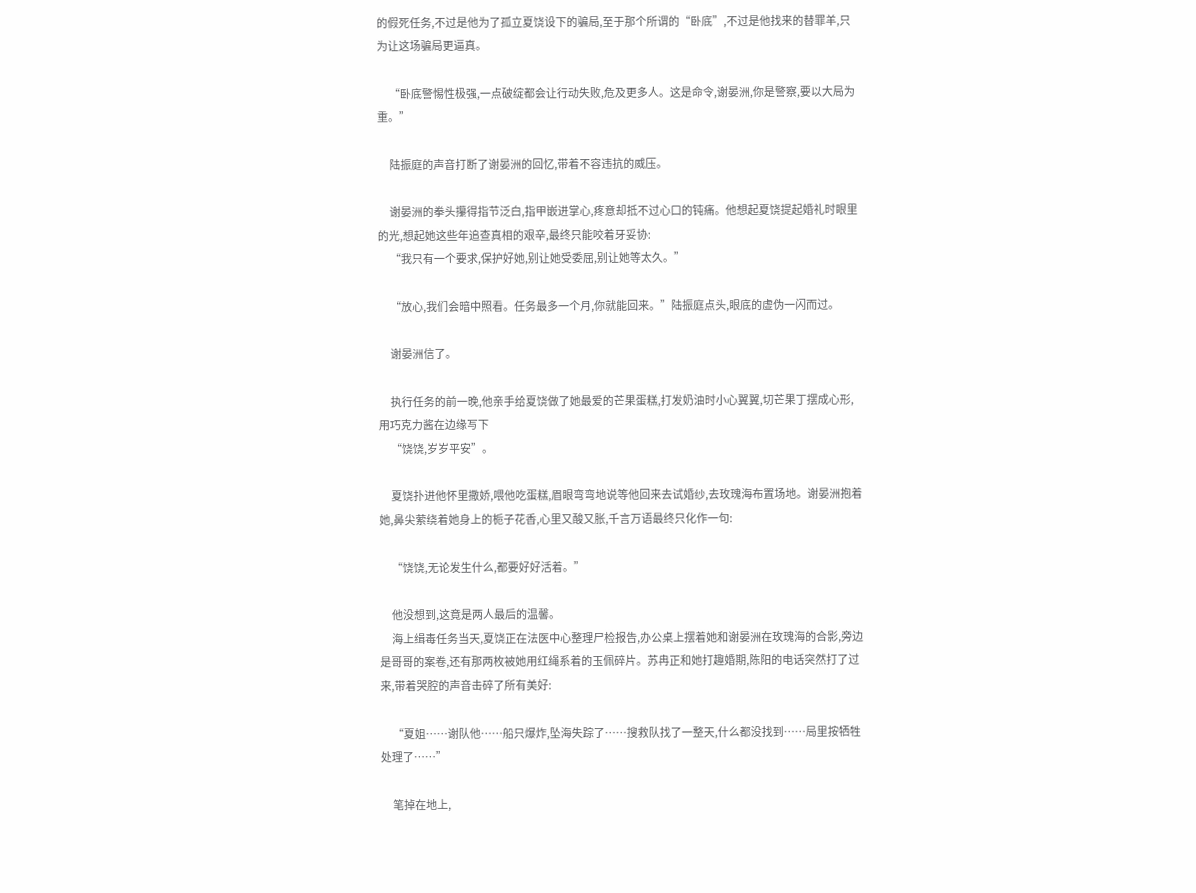的假死任务,不过是他为了孤立夏饶设下的骗局,至于那个所谓的“卧底”,不过是他找来的替罪羊,只为让这场骗局更逼真。

      “卧底警惕性极强,一点破绽都会让行动失败,危及更多人。这是命令,谢晏洲,你是警察,要以大局为重。”

      陆振庭的声音打断了谢晏洲的回忆,带着不容违抗的威压。

      谢晏洲的拳头攥得指节泛白,指甲嵌进掌心,疼意却抵不过心口的钝痛。他想起夏饶提起婚礼时眼里的光,想起她这些年追查真相的艰辛,最终只能咬着牙妥协:
      “我只有一个要求,保护好她,别让她受委屈,别让她等太久。”

      “放心,我们会暗中照看。任务最多一个月,你就能回来。”陆振庭点头,眼底的虚伪一闪而过。

      谢晏洲信了。

      执行任务的前一晚,他亲手给夏饶做了她最爱的芒果蛋糕,打发奶油时小心翼翼,切芒果丁摆成心形,用巧克力酱在边缘写下
      “饶饶,岁岁平安”。

      夏饶扑进他怀里撒娇,喂他吃蛋糕,眉眼弯弯地说等他回来去试婚纱,去玫瑰海布置场地。谢晏洲抱着她,鼻尖萦绕着她身上的栀子花香,心里又酸又胀,千言万语最终只化作一句:

      “饶饶,无论发生什么,都要好好活着。”

      他没想到,这竟是两人最后的温馨。
      海上缉毒任务当天,夏饶正在法医中心整理尸检报告,办公桌上摆着她和谢晏洲在玫瑰海的合影,旁边是哥哥的案卷,还有那两枚被她用红绳系着的玉佩碎片。苏冉正和她打趣婚期,陈阳的电话突然打了过来,带着哭腔的声音击碎了所有美好:

      “夏姐……谢队他……船只爆炸,坠海失踪了……搜救队找了一整天,什么都没找到……局里按牺牲处理了……”

      笔掉在地上,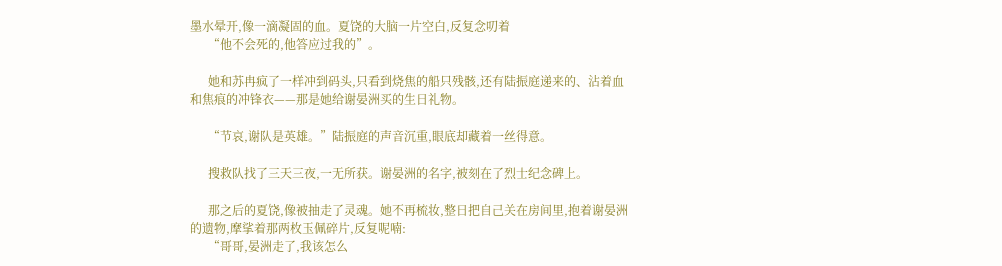墨水晕开,像一滴凝固的血。夏饶的大脑一片空白,反复念叨着
      “他不会死的,他答应过我的”。

      她和苏冉疯了一样冲到码头,只看到烧焦的船只残骸,还有陆振庭递来的、沾着血和焦痕的冲锋衣——那是她给谢晏洲买的生日礼物。

      “节哀,谢队是英雄。”陆振庭的声音沉重,眼底却藏着一丝得意。

      搜救队找了三天三夜,一无所获。谢晏洲的名字,被刻在了烈士纪念碑上。

      那之后的夏饶,像被抽走了灵魂。她不再梳妆,整日把自己关在房间里,抱着谢晏洲的遗物,摩挲着那两枚玉佩碎片,反复呢喃:
      “哥哥,晏洲走了,我该怎么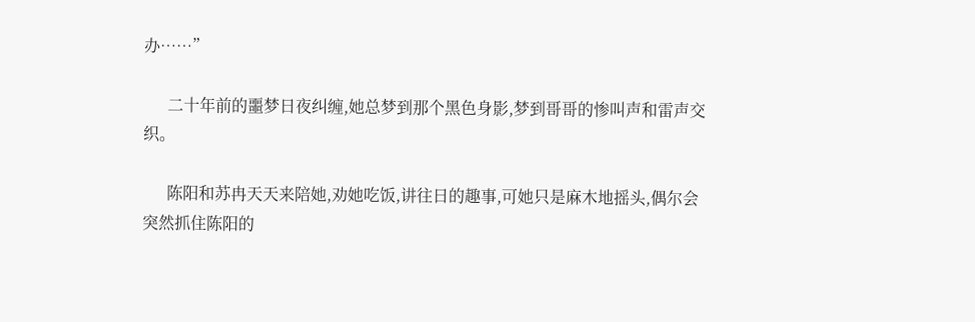办……”

      二十年前的噩梦日夜纠缠,她总梦到那个黑色身影,梦到哥哥的惨叫声和雷声交织。

      陈阳和苏冉天天来陪她,劝她吃饭,讲往日的趣事,可她只是麻木地摇头,偶尔会突然抓住陈阳的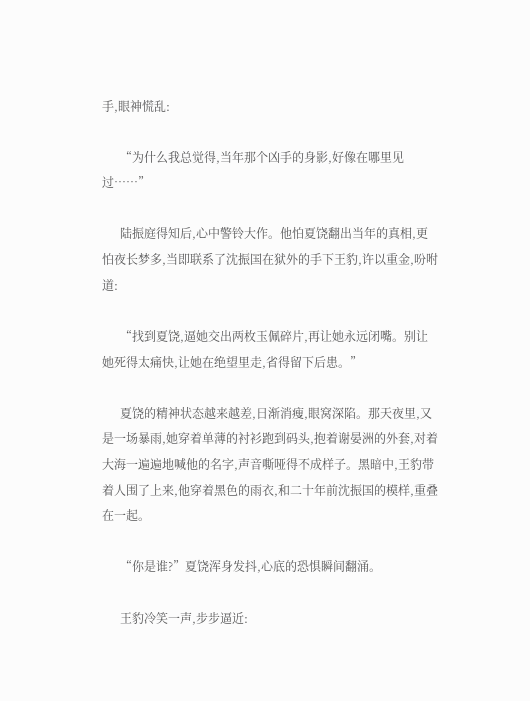手,眼神慌乱:

      “为什么我总觉得,当年那个凶手的身影,好像在哪里见过……”

      陆振庭得知后,心中警铃大作。他怕夏饶翻出当年的真相,更怕夜长梦多,当即联系了沈振国在狱外的手下王豹,许以重金,吩咐道:

      “找到夏饶,逼她交出两枚玉佩碎片,再让她永远闭嘴。别让她死得太痛快,让她在绝望里走,省得留下后患。”

      夏饶的精神状态越来越差,日渐消瘦,眼窝深陷。那天夜里,又是一场暴雨,她穿着单薄的衬衫跑到码头,抱着谢晏洲的外套,对着大海一遍遍地喊他的名字,声音嘶哑得不成样子。黑暗中,王豹带着人围了上来,他穿着黑色的雨衣,和二十年前沈振国的模样,重叠在一起。

      “你是谁?”夏饶浑身发抖,心底的恐惧瞬间翻涌。

      王豹冷笑一声,步步逼近: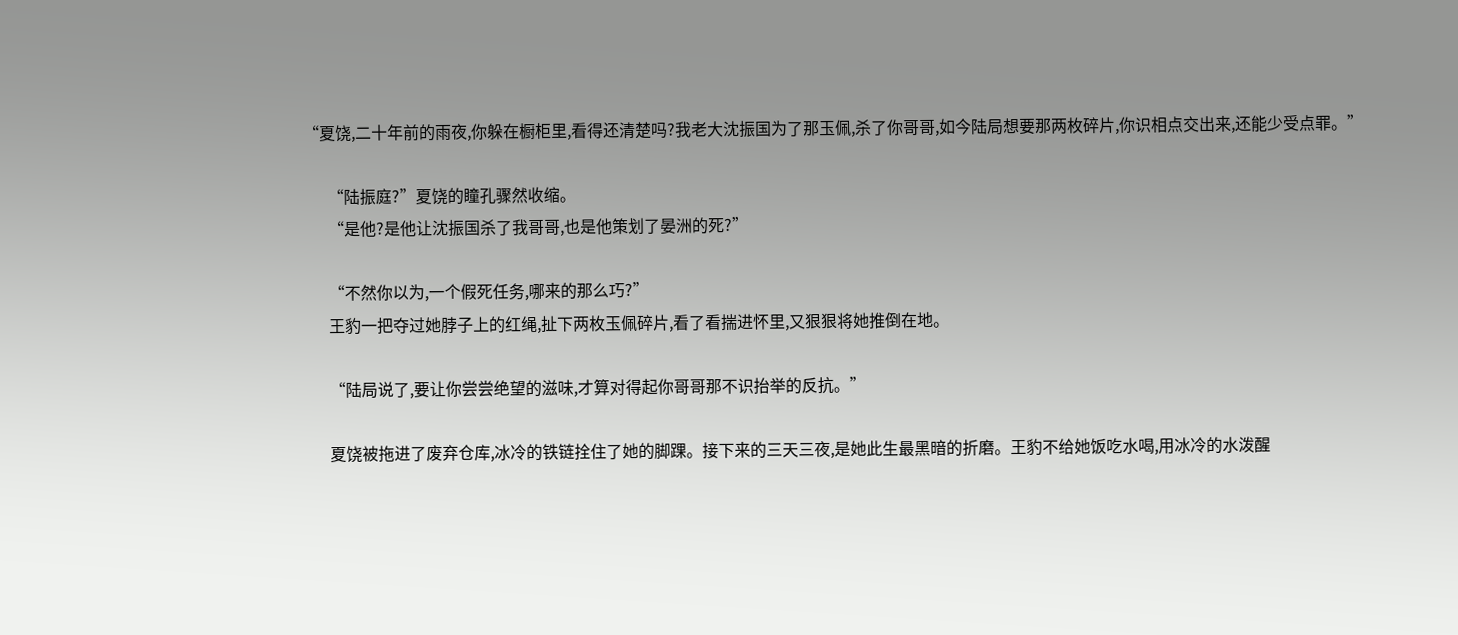“夏饶,二十年前的雨夜,你躲在橱柜里,看得还清楚吗?我老大沈振国为了那玉佩,杀了你哥哥,如今陆局想要那两枚碎片,你识相点交出来,还能少受点罪。”

      “陆振庭?”夏饶的瞳孔骤然收缩。
      “是他?是他让沈振国杀了我哥哥,也是他策划了晏洲的死?”

      “不然你以为,一个假死任务,哪来的那么巧?”
      王豹一把夺过她脖子上的红绳,扯下两枚玉佩碎片,看了看揣进怀里,又狠狠将她推倒在地。

      “陆局说了,要让你尝尝绝望的滋味,才算对得起你哥哥那不识抬举的反抗。”

      夏饶被拖进了废弃仓库,冰冷的铁链拴住了她的脚踝。接下来的三天三夜,是她此生最黑暗的折磨。王豹不给她饭吃水喝,用冰冷的水泼醒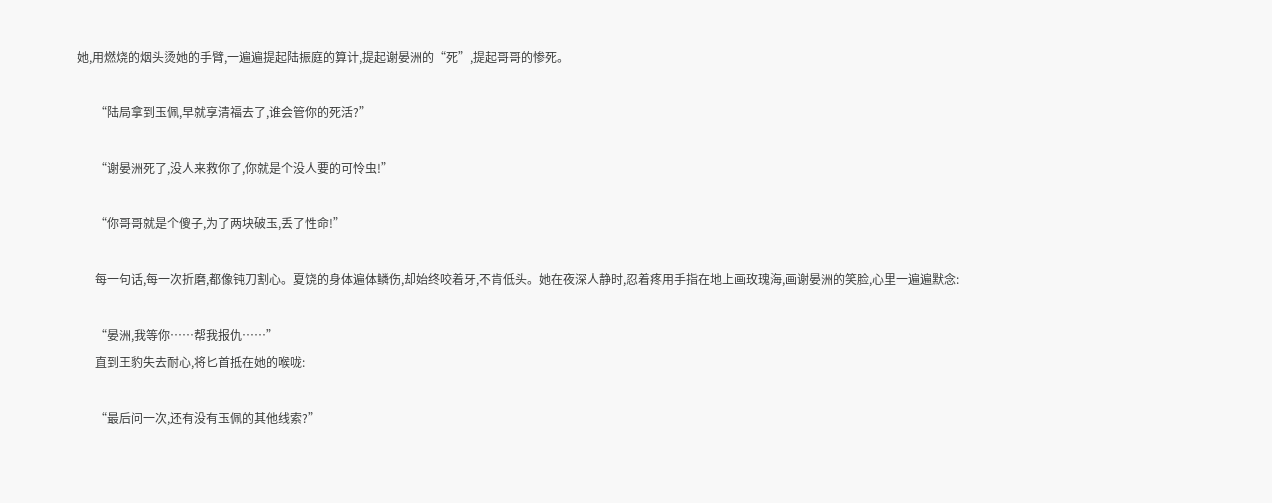她,用燃烧的烟头烫她的手臂,一遍遍提起陆振庭的算计,提起谢晏洲的“死”,提起哥哥的惨死。

      “陆局拿到玉佩,早就享清福去了,谁会管你的死活?”

      “谢晏洲死了,没人来救你了,你就是个没人要的可怜虫!”

      “你哥哥就是个傻子,为了两块破玉,丢了性命!”

      每一句话,每一次折磨,都像钝刀割心。夏饶的身体遍体鳞伤,却始终咬着牙,不肯低头。她在夜深人静时,忍着疼用手指在地上画玫瑰海,画谢晏洲的笑脸,心里一遍遍默念:

      “晏洲,我等你……帮我报仇……”
      直到王豹失去耐心,将匕首抵在她的喉咙:

      “最后问一次,还有没有玉佩的其他线索?”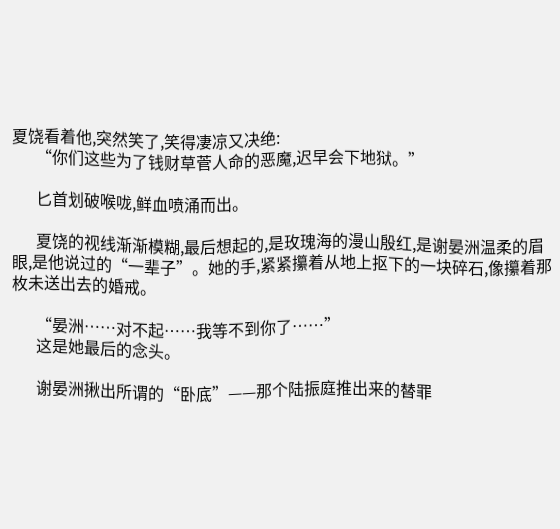夏饶看着他,突然笑了,笑得凄凉又决绝:
      “你们这些为了钱财草菅人命的恶魔,迟早会下地狱。”

      匕首划破喉咙,鲜血喷涌而出。

      夏饶的视线渐渐模糊,最后想起的,是玫瑰海的漫山殷红,是谢晏洲温柔的眉眼,是他说过的“一辈子”。她的手,紧紧攥着从地上抠下的一块碎石,像攥着那枚未送出去的婚戒。

      “晏洲……对不起……我等不到你了……”
      这是她最后的念头。

      谢晏洲揪出所谓的“卧底”——那个陆振庭推出来的替罪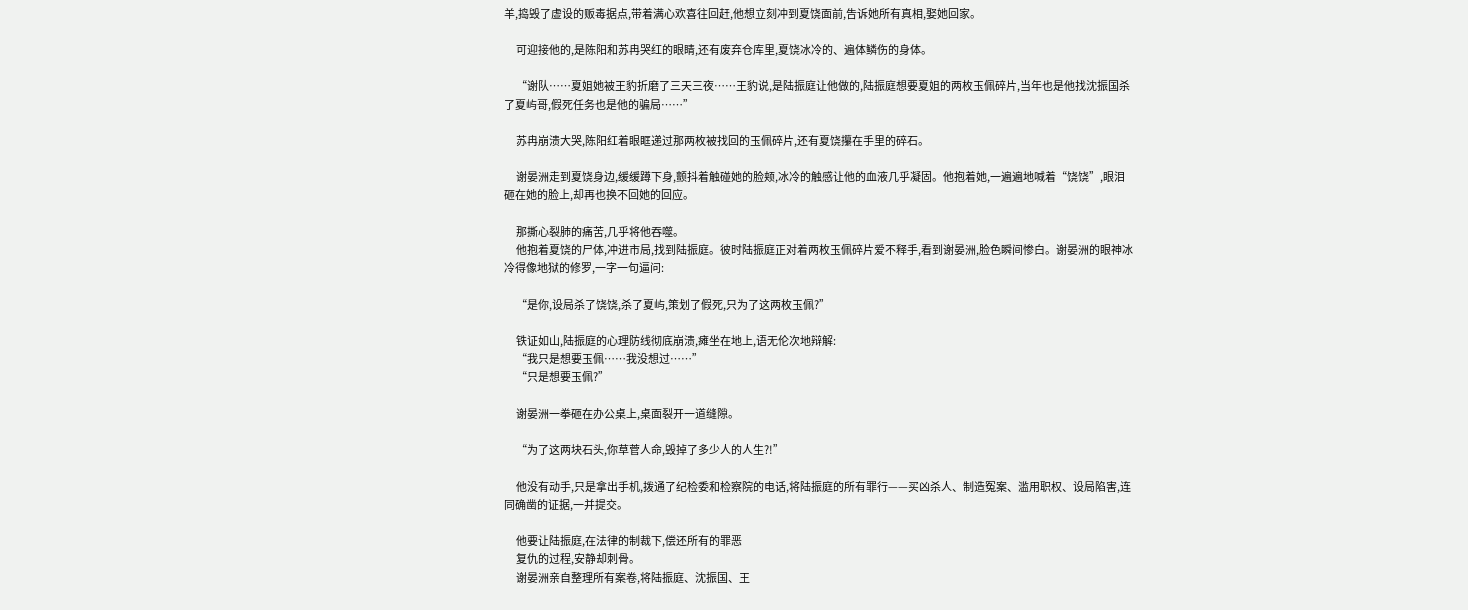羊,捣毁了虚设的贩毒据点,带着满心欢喜往回赶,他想立刻冲到夏饶面前,告诉她所有真相,娶她回家。

      可迎接他的,是陈阳和苏冉哭红的眼睛,还有废弃仓库里,夏饶冰冷的、遍体鳞伤的身体。

      “谢队……夏姐她被王豹折磨了三天三夜……王豹说,是陆振庭让他做的,陆振庭想要夏姐的两枚玉佩碎片,当年也是他找沈振国杀了夏屿哥,假死任务也是他的骗局……”

      苏冉崩溃大哭,陈阳红着眼眶递过那两枚被找回的玉佩碎片,还有夏饶攥在手里的碎石。

      谢晏洲走到夏饶身边,缓缓蹲下身,颤抖着触碰她的脸颊,冰冷的触感让他的血液几乎凝固。他抱着她,一遍遍地喊着“饶饶”,眼泪砸在她的脸上,却再也换不回她的回应。

      那撕心裂肺的痛苦,几乎将他吞噬。
      他抱着夏饶的尸体,冲进市局,找到陆振庭。彼时陆振庭正对着两枚玉佩碎片爱不释手,看到谢晏洲,脸色瞬间惨白。谢晏洲的眼神冰冷得像地狱的修罗,一字一句逼问:

      “是你,设局杀了饶饶,杀了夏屿,策划了假死,只为了这两枚玉佩?”

      铁证如山,陆振庭的心理防线彻底崩溃,瘫坐在地上,语无伦次地辩解:
      “我只是想要玉佩……我没想过……”
      “只是想要玉佩?”

      谢晏洲一拳砸在办公桌上,桌面裂开一道缝隙。

      “为了这两块石头,你草菅人命,毁掉了多少人的人生?!”

      他没有动手,只是拿出手机,拨通了纪检委和检察院的电话,将陆振庭的所有罪行——买凶杀人、制造冤案、滥用职权、设局陷害,连同确凿的证据,一并提交。

      他要让陆振庭,在法律的制裁下,偿还所有的罪恶
      复仇的过程,安静却刺骨。
      谢晏洲亲自整理所有案卷,将陆振庭、沈振国、王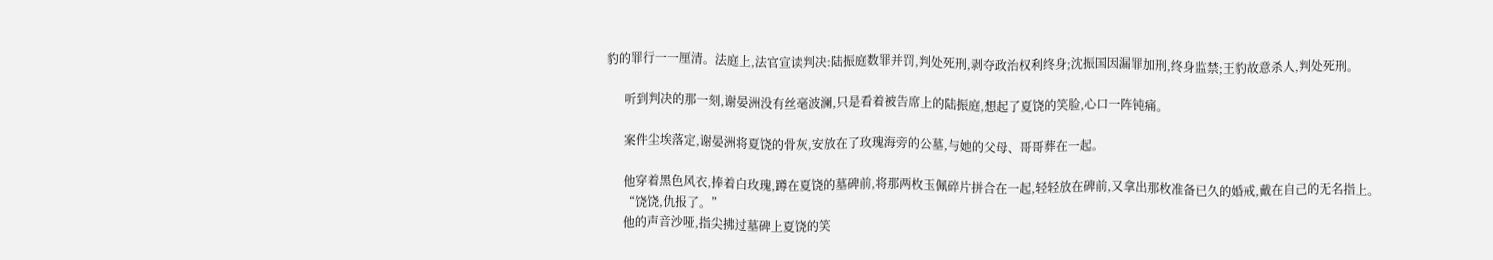豹的罪行一一厘清。法庭上,法官宣读判决:陆振庭数罪并罚,判处死刑,剥夺政治权利终身;沈振国因漏罪加刑,终身监禁;王豹故意杀人,判处死刑。

      听到判决的那一刻,谢晏洲没有丝毫波澜,只是看着被告席上的陆振庭,想起了夏饶的笑脸,心口一阵钝痛。

      案件尘埃落定,谢晏洲将夏饶的骨灰,安放在了玫瑰海旁的公墓,与她的父母、哥哥葬在一起。

      他穿着黑色风衣,捧着白玫瑰,蹲在夏饶的墓碑前,将那两枚玉佩碎片拼合在一起,轻轻放在碑前,又拿出那枚准备已久的婚戒,戴在自己的无名指上。
      “饶饶,仇报了。”
      他的声音沙哑,指尖拂过墓碑上夏饶的笑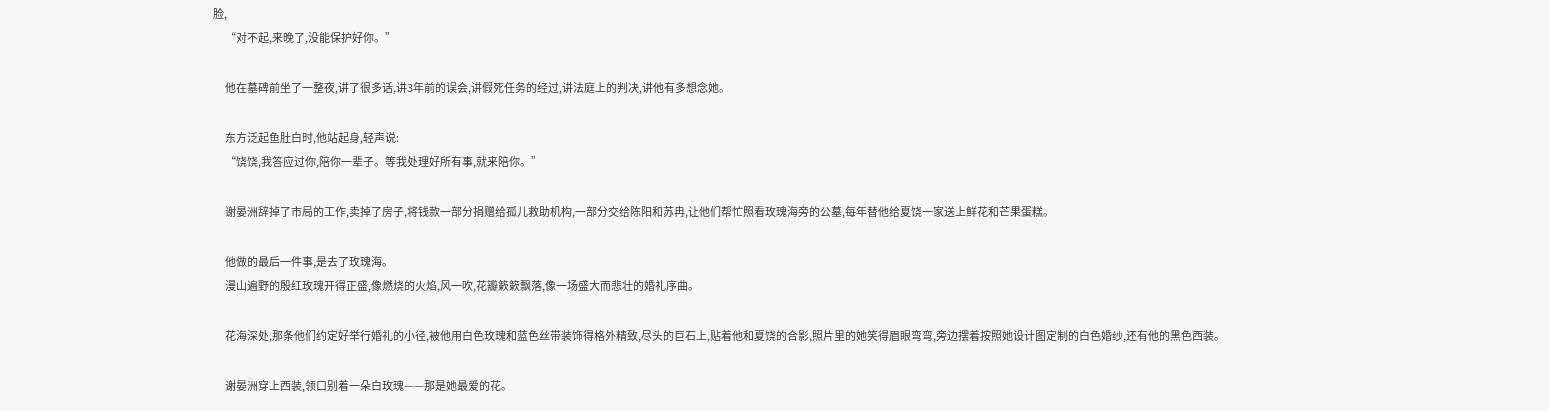脸,
      “对不起,来晚了,没能保护好你。”

      他在墓碑前坐了一整夜,讲了很多话,讲3年前的误会,讲假死任务的经过,讲法庭上的判决,讲他有多想念她。

      东方泛起鱼肚白时,他站起身,轻声说:
      “饶饶,我答应过你,陪你一辈子。等我处理好所有事,就来陪你。”

      谢晏洲辞掉了市局的工作,卖掉了房子,将钱款一部分捐赠给孤儿救助机构,一部分交给陈阳和苏冉,让他们帮忙照看玫瑰海旁的公墓,每年替他给夏饶一家送上鲜花和芒果蛋糕。

      他做的最后一件事,是去了玫瑰海。
      漫山遍野的殷红玫瑰开得正盛,像燃烧的火焰,风一吹,花瓣簌簌飘落,像一场盛大而悲壮的婚礼序曲。

      花海深处,那条他们约定好举行婚礼的小径,被他用白色玫瑰和蓝色丝带装饰得格外精致,尽头的巨石上,贴着他和夏饶的合影,照片里的她笑得眉眼弯弯,旁边摆着按照她设计图定制的白色婚纱,还有他的黑色西装。

      谢晏洲穿上西装,领口别着一朵白玫瑰——那是她最爱的花。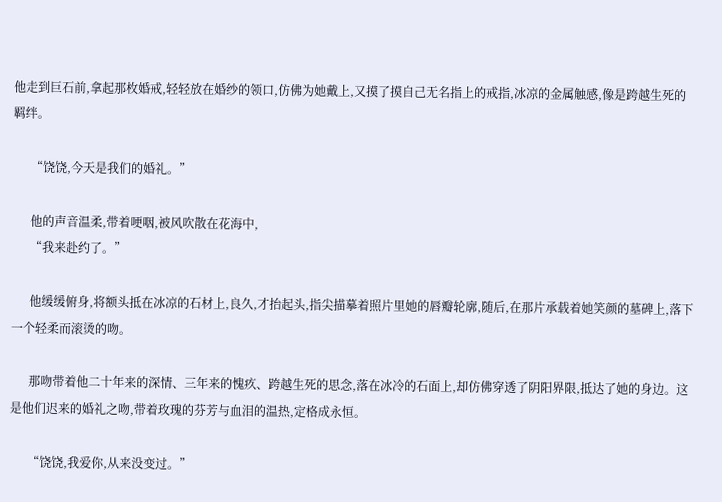他走到巨石前,拿起那枚婚戒,轻轻放在婚纱的领口,仿佛为她戴上,又摸了摸自己无名指上的戒指,冰凉的金属触感,像是跨越生死的羁绊。

      “饶饶,今天是我们的婚礼。”

      他的声音温柔,带着哽咽,被风吹散在花海中,
      “我来赴约了。”

      他缓缓俯身,将额头抵在冰凉的石材上,良久,才抬起头,指尖描摹着照片里她的唇瓣轮廓,随后,在那片承载着她笑颜的墓碑上,落下一个轻柔而滚烫的吻。

      那吻带着他二十年来的深情、三年来的愧疚、跨越生死的思念,落在冰冷的石面上,却仿佛穿透了阴阳界限,抵达了她的身边。这是他们迟来的婚礼之吻,带着玫瑰的芬芳与血泪的温热,定格成永恒。

      “饶饶,我爱你,从来没变过。”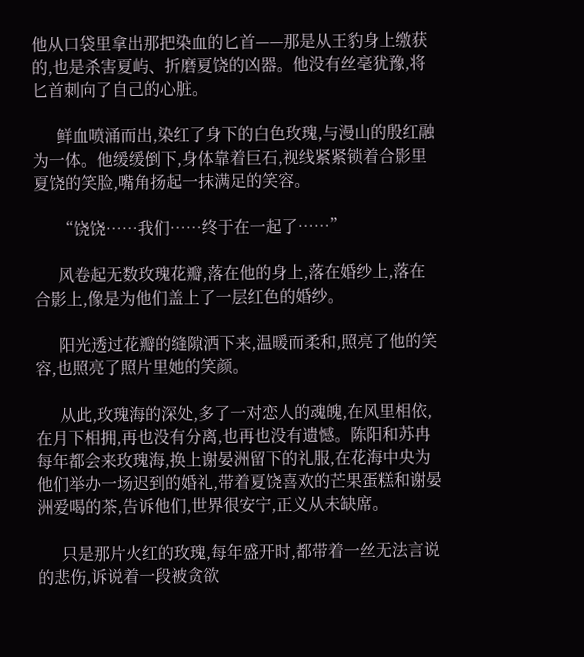他从口袋里拿出那把染血的匕首——那是从王豹身上缴获的,也是杀害夏屿、折磨夏饶的凶器。他没有丝毫犹豫,将匕首刺向了自己的心脏。

      鲜血喷涌而出,染红了身下的白色玫瑰,与漫山的殷红融为一体。他缓缓倒下,身体靠着巨石,视线紧紧锁着合影里夏饶的笑脸,嘴角扬起一抹满足的笑容。

      “饶饶……我们……终于在一起了……”

      风卷起无数玫瑰花瓣,落在他的身上,落在婚纱上,落在合影上,像是为他们盖上了一层红色的婚纱。

      阳光透过花瓣的缝隙洒下来,温暖而柔和,照亮了他的笑容,也照亮了照片里她的笑颜。

      从此,玫瑰海的深处,多了一对恋人的魂魄,在风里相依,在月下相拥,再也没有分离,也再也没有遗憾。陈阳和苏冉每年都会来玫瑰海,换上谢晏洲留下的礼服,在花海中央为他们举办一场迟到的婚礼,带着夏饶喜欢的芒果蛋糕和谢晏洲爱喝的茶,告诉他们,世界很安宁,正义从未缺席。

      只是那片火红的玫瑰,每年盛开时,都带着一丝无法言说的悲伤,诉说着一段被贪欲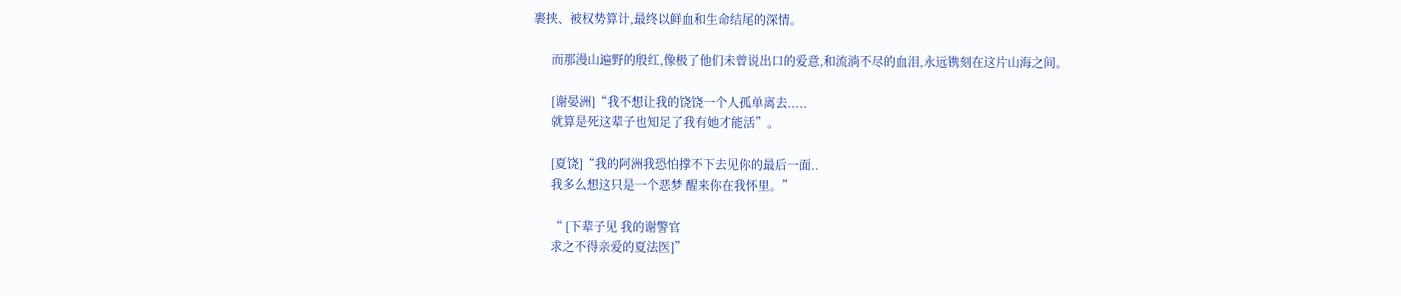裹挟、被权势算计,最终以鲜血和生命结尾的深情。

      而那漫山遍野的殷红,像极了他们未曾说出口的爱意,和流淌不尽的血泪,永远镌刻在这片山海之间。

      [谢晏洲]“我不想让我的饶饶一个人孤单离去.....
      就算是死这辈子也知足了我有她才能活”。

      [夏饶]“我的阿洲我恐怕撑不下去见你的最后一面..
      我多么想这只是一个恶梦 醒来你在我怀里。”

      “ [下辈子见 我的谢警官
      求之不得亲爱的夏法医]”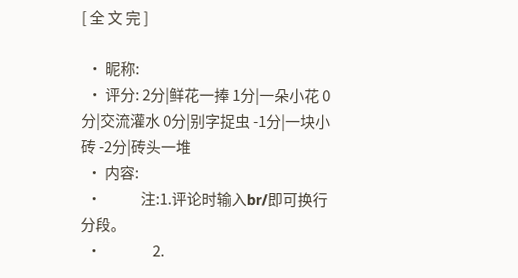[ 全 文 完 ]

  • 昵称:
  • 评分: 2分|鲜花一捧 1分|一朵小花 0分|交流灌水 0分|别字捉虫 -1分|一块小砖 -2分|砖头一堆
  • 内容:
  •             注:1.评论时输入br/即可换行分段。
  •                 2.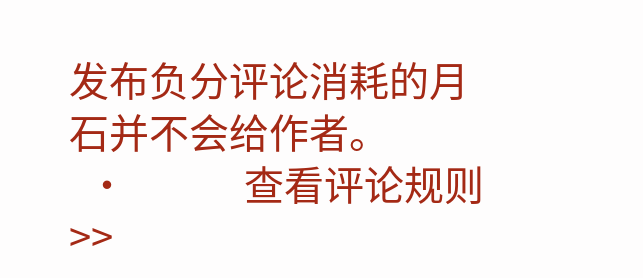发布负分评论消耗的月石并不会给作者。
  •             查看评论规则>>